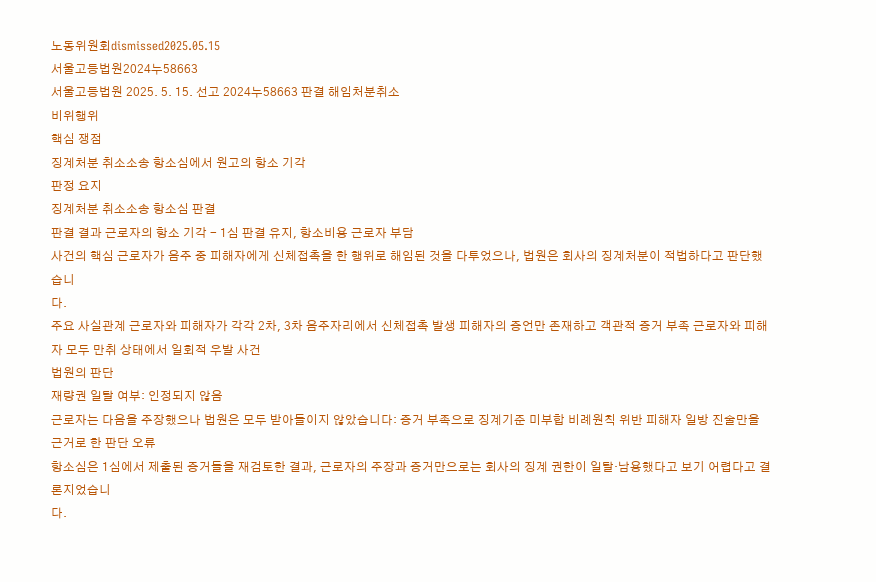노동위원회dismissed2025.05.15
서울고등법원2024누58663
서울고등법원 2025. 5. 15. 선고 2024누58663 판결 해임처분취소
비위행위
핵심 쟁점
징계처분 취소소송 항소심에서 원고의 항소 기각
판정 요지
징계처분 취소소송 항소심 판결
판결 결과 근로자의 항소 기각 - 1심 판결 유지, 항소비용 근로자 부담
사건의 핵심 근로자가 음주 중 피해자에게 신체접촉을 한 행위로 해임된 것을 다투었으나, 법원은 회사의 징계처분이 적법하다고 판단했습니
다.
주요 사실관계 근로자와 피해자가 각각 2차, 3차 음주자리에서 신체접촉 발생 피해자의 증언만 존재하고 객관적 증거 부족 근로자와 피해자 모두 만취 상태에서 일회적 우발 사건
법원의 판단
재량권 일탈 여부: 인정되지 않음
근로자는 다음을 주장했으나 법원은 모두 받아들이지 않았습니다: 증거 부족으로 징계기준 미부합 비례원칙 위반 피해자 일방 진술만을 근거로 한 판단 오류
항소심은 1심에서 제출된 증거들을 재검토한 결과, 근로자의 주장과 증거만으로는 회사의 징계 권한이 일탈·남용했다고 보기 어렵다고 결론지었습니
다.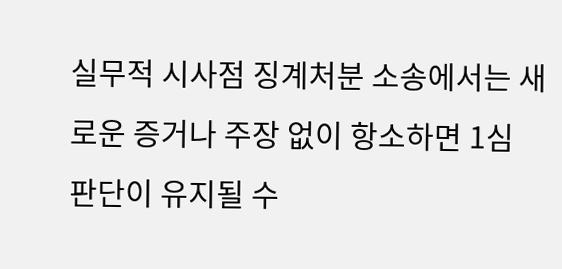실무적 시사점 징계처분 소송에서는 새로운 증거나 주장 없이 항소하면 1심 판단이 유지될 수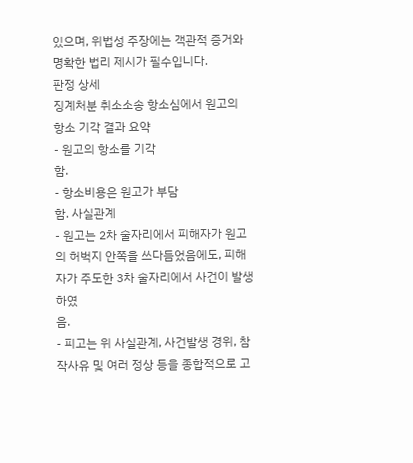있으며, 위법성 주장에는 객관적 증거와 명확한 법리 제시가 필수입니다.
판정 상세
징계처분 취소소송 항소심에서 원고의 항소 기각 결과 요약
- 원고의 항소를 기각
함.
- 항소비용은 원고가 부담
함. 사실관계
- 원고는 2차 술자리에서 피해자가 원고의 허벅지 안쪽을 쓰다듬었음에도, 피해자가 주도한 3차 술자리에서 사건이 발생하였
음.
- 피고는 위 사실관계, 사건발생 경위, 참작사유 및 여러 정상 등을 종합적으로 고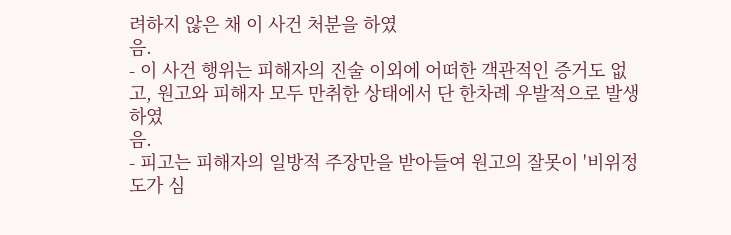려하지 않은 채 이 사건 처분을 하였
음.
- 이 사건 행위는 피해자의 진술 이외에 어떠한 객관적인 증거도 없고, 원고와 피해자 모두 만취한 상태에서 단 한차례 우발적으로 발생하였
음.
- 피고는 피해자의 일방적 주장만을 받아들여 원고의 잘못이 '비위정도가 심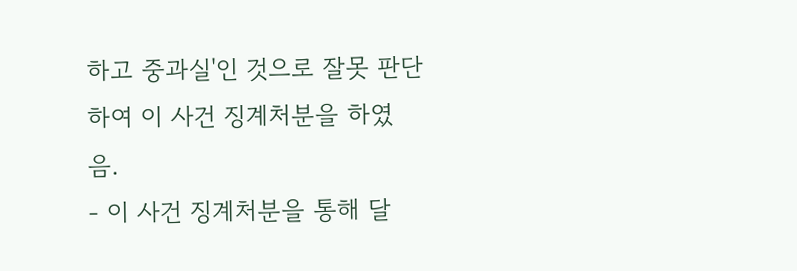하고 중과실'인 것으로 잘못 판단하여 이 사건 징계처분을 하였
음.
- 이 사건 징계처분을 통해 달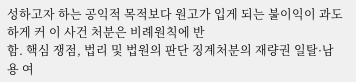성하고자 하는 공익적 목적보다 원고가 입게 되는 불이익이 과도하게 커 이 사건 처분은 비례원칙에 반
함. 핵심 쟁점, 법리 및 법원의 판단 징계처분의 재량권 일탈·남용 여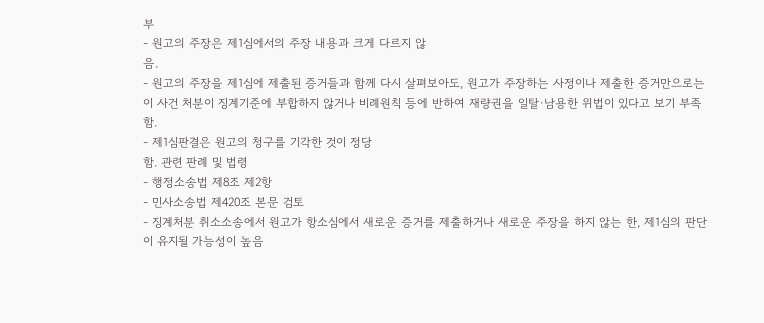부
- 원고의 주장은 제1심에서의 주장 내용과 크게 다르지 않
음.
- 원고의 주장을 제1심에 제출된 증거들과 함께 다시 살펴보아도, 원고가 주장하는 사정이나 제출한 증거만으로는 이 사건 처분이 징계기준에 부합하지 않거나 비례원칙 등에 반하여 재량권을 일탈·남용한 위법이 있다고 보기 부족
함.
- 제1심판결은 원고의 청구를 기각한 것이 정당
함. 관련 판례 및 법령
- 행정소송법 제8조 제2항
- 민사소송법 제420조 본문 검토
- 징계처분 취소소송에서 원고가 항소심에서 새로운 증거를 제출하거나 새로운 주장을 하지 않는 한, 제1심의 판단이 유지될 가능성이 높음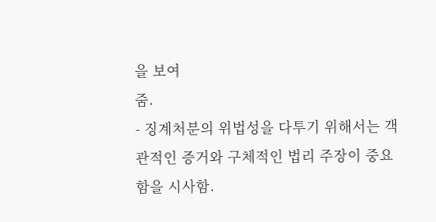을 보여
줌.
- 징계처분의 위법성을 다투기 위해서는 객관적인 증거와 구체적인 법리 주장이 중요함을 시사함.